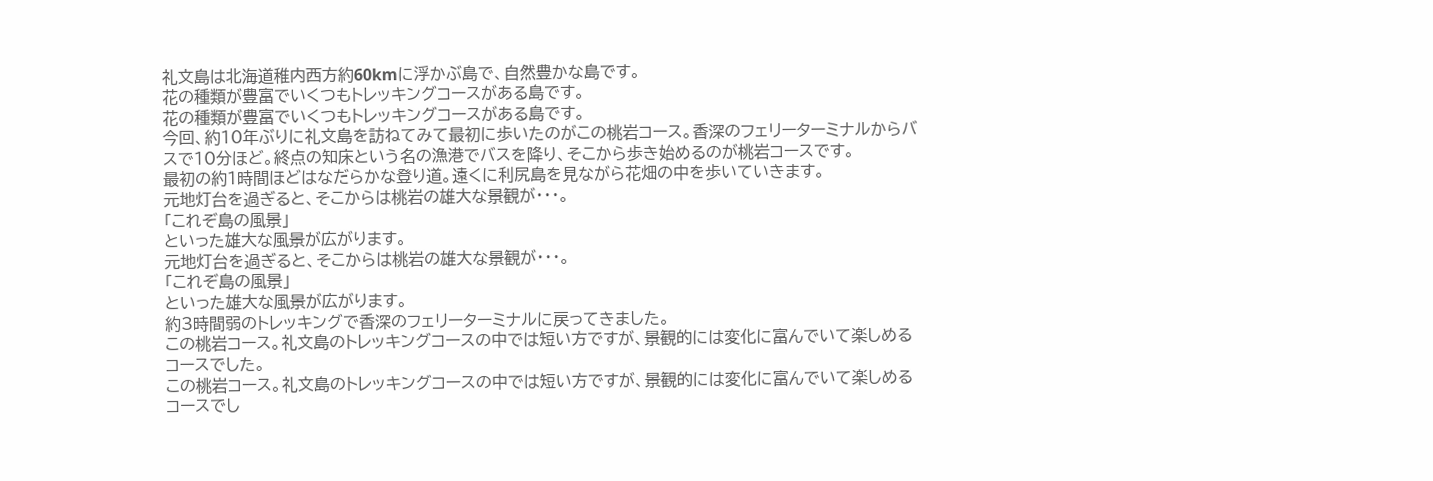礼文島は北海道稚内西方約60kmに浮かぶ島で、自然豊かな島です。
花の種類が豊富でいくつもトレッキングコースがある島です。
花の種類が豊富でいくつもトレッキングコースがある島です。
今回、約10年ぶりに礼文島を訪ねてみて最初に歩いたのがこの桃岩コース。香深のフェリーターミナルからバスで10分ほど。終点の知床という名の漁港でバスを降り、そこから歩き始めるのが桃岩コースです。
最初の約1時間ほどはなだらかな登り道。遠くに利尻島を見ながら花畑の中を歩いていきます。
元地灯台を過ぎると、そこからは桃岩の雄大な景観が・・・。
「これぞ島の風景」
といった雄大な風景が広がります。
元地灯台を過ぎると、そこからは桃岩の雄大な景観が・・・。
「これぞ島の風景」
といった雄大な風景が広がります。
約3時間弱のトレッキングで香深のフェリーターミナルに戻ってきました。
この桃岩コース。礼文島のトレッキングコースの中では短い方ですが、景観的には変化に富んでいて楽しめるコースでした。
この桃岩コース。礼文島のトレッキングコースの中では短い方ですが、景観的には変化に富んでいて楽しめるコースでし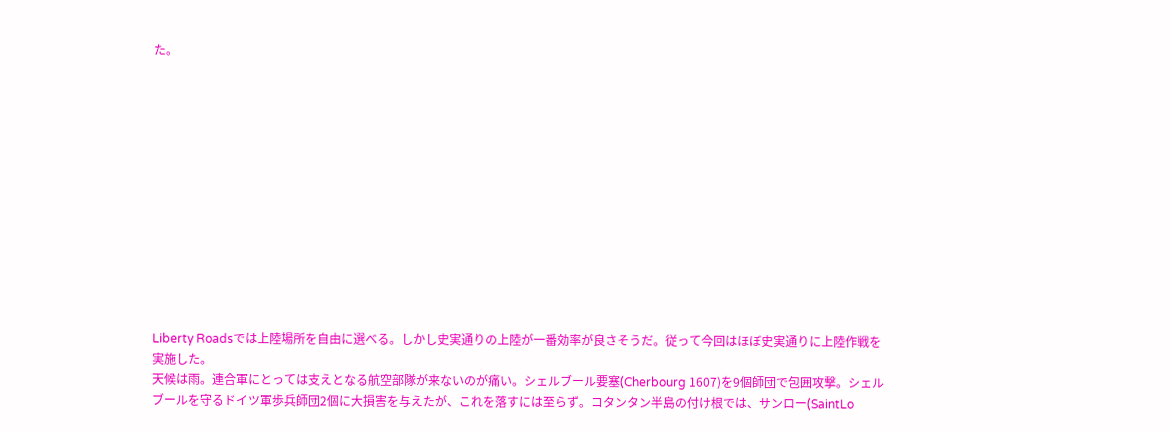た。













Liberty Roadsでは上陸場所を自由に選べる。しかし史実通りの上陸が一番効率が良さそうだ。従って今回はほぼ史実通りに上陸作戦を実施した。
天候は雨。連合軍にとっては支えとなる航空部隊が来ないのが痛い。シェルブール要塞(Cherbourg 1607)を9個師団で包囲攻撃。シェルブールを守るドイツ軍歩兵師団2個に大損害を与えたが、これを落すには至らず。コタンタン半島の付け根では、サンロー(SaintLo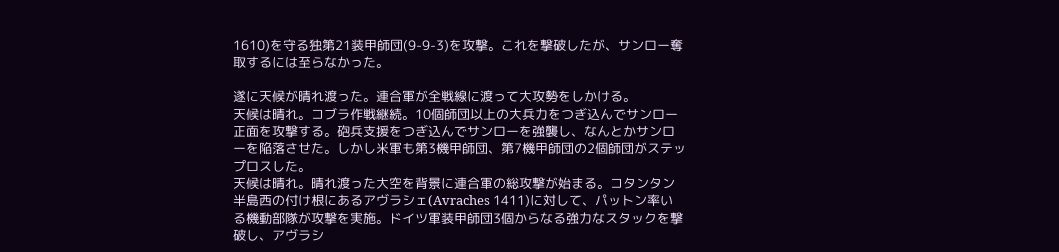1610)を守る独第21装甲師団(9-9-3)を攻撃。これを撃破したが、サンロー奪取するには至らなかった。

遂に天候が晴れ渡った。連合軍が全戦線に渡って大攻勢をしかける。
天候は晴れ。コブラ作戦継続。10個師団以上の大兵力をつぎ込んでサンロー正面を攻撃する。砲兵支援をつぎ込んでサンローを強襲し、なんとかサンローを陥落させた。しかし米軍も第3機甲師団、第7機甲師団の2個師団がステップロスした。
天候は晴れ。晴れ渡った大空を背景に連合軍の総攻撃が始まる。コタンタン半島西の付け根にあるアヴラシェ(Avraches 1411)に対して、パットン率いる機動部隊が攻撃を実施。ドイツ軍装甲師団3個からなる強力なスタックを撃破し、アヴラシ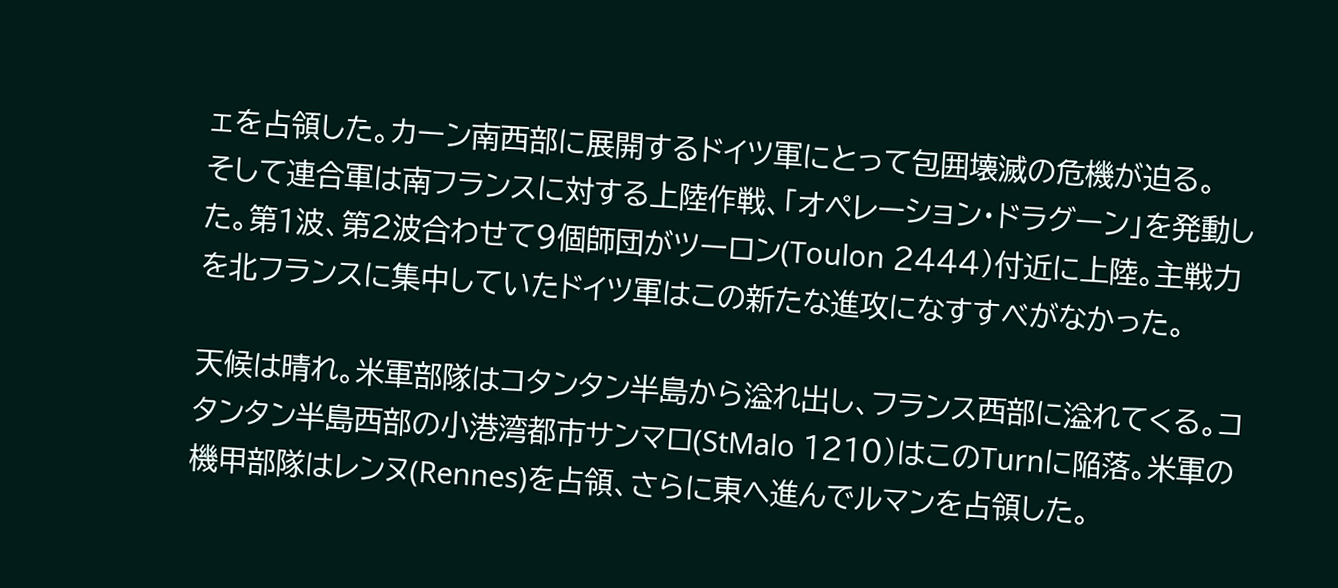ェを占領した。カーン南西部に展開するドイツ軍にとって包囲壊滅の危機が迫る。
そして連合軍は南フランスに対する上陸作戦、「オペレーション・ドラグーン」を発動した。第1波、第2波合わせて9個師団がツーロン(Toulon 2444)付近に上陸。主戦力を北フランスに集中していたドイツ軍はこの新たな進攻になすすべがなかった。

天候は晴れ。米軍部隊はコタンタン半島から溢れ出し、フランス西部に溢れてくる。コタンタン半島西部の小港湾都市サンマロ(StMalo 1210)はこのTurnに陥落。米軍の機甲部隊はレンヌ(Rennes)を占領、さらに東へ進んでルマンを占領した。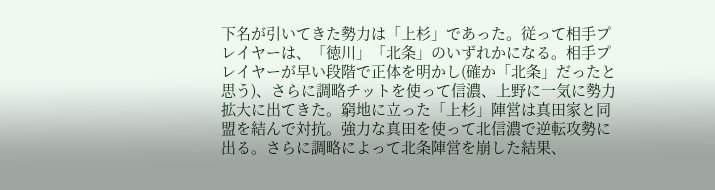下名が引いてきた勢力は「上杉」であった。従って相手プレイヤーは、「徳川」「北条」のいずれかになる。相手プレイヤーが早い段階で正体を明かし(確か「北条」だったと思う)、さらに調略チットを使って信濃、上野に一気に勢力拡大に出てきた。窮地に立った「上杉」陣営は真田家と同盟を結んで対抗。強力な真田を使って北信濃で逆転攻勢に出る。さらに調略によって北条陣営を崩した結果、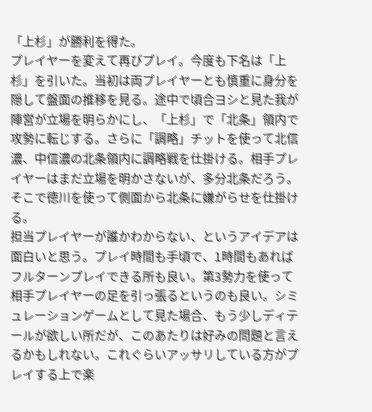「上杉」が勝利を得た。
プレイヤーを変えて再びプレイ。今度も下名は「上杉」を引いた。当初は両プレイヤーとも慎重に身分を隠して盤面の推移を見る。途中で頃合ヨシと見た我が陣営が立場を明らかにし、「上杉」で「北条」領内で攻勢に転じする。さらに「調略」チットを使って北信濃、中信濃の北条領内に調略戦を仕掛ける。相手プレイヤーはまだ立場を明かさないが、多分北条だろう。そこで徳川を使って側面から北条に嫌がらせを仕掛ける。
担当プレイヤーが誰かわからない、というアイデアは面白いと思う。プレイ時間も手頃で、1時間もあればフルターンプレイできる所も良い。第3勢力を使って相手プレイヤーの足を引っ張るというのも良い。シミュレーションゲームとして見た場合、もう少しディテールが欲しい所だが、このあたりは好みの問題と言えるかもしれない。これぐらいアッサリしている方がプレイする上で楽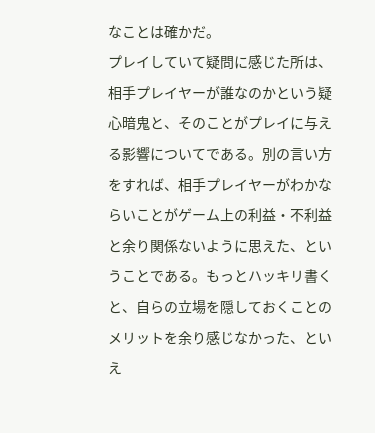なことは確かだ。
プレイしていて疑問に感じた所は、相手プレイヤーが誰なのかという疑心暗鬼と、そのことがプレイに与える影響についてである。別の言い方をすれば、相手プレイヤーがわかならいことがゲーム上の利益・不利益と余り関係ないように思えた、ということである。もっとハッキリ書くと、自らの立場を隠しておくことのメリットを余り感じなかった、といえ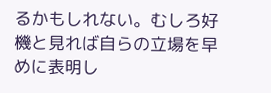るかもしれない。むしろ好機と見れば自らの立場を早めに表明し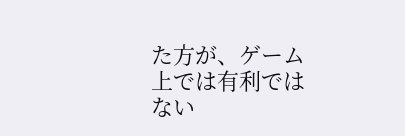た方が、ゲーム上では有利ではない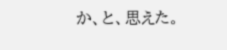か、と、思えた。